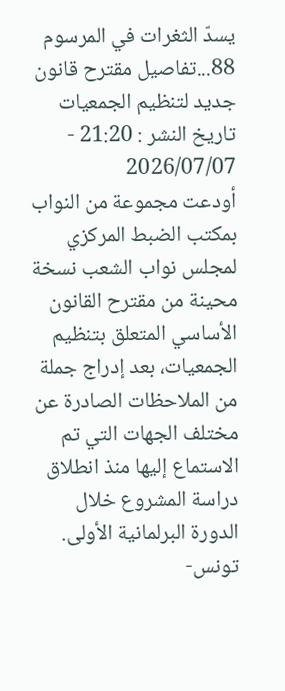يسدّ الثغرات في المرسوم 88...تفاصيل مقترح قانون جديد لتنظيم الجمعيات
تاريخ النشر : 21:20 - 2026/07/07
أودعت مجموعة من النواب بمكتب الضبط المركزي لمجلس نواب الشعب نسخة محينة من مقترح القانون الأساسي المتعلق بتنظيم الجمعيات، بعد إدراج جملة من الملاحظات الصادرة عن مختلف الجهات التي تم الاستماع إليها منذ انطلاق دراسة المشروع خلال الدورة البرلمانية الأولى.
تونس-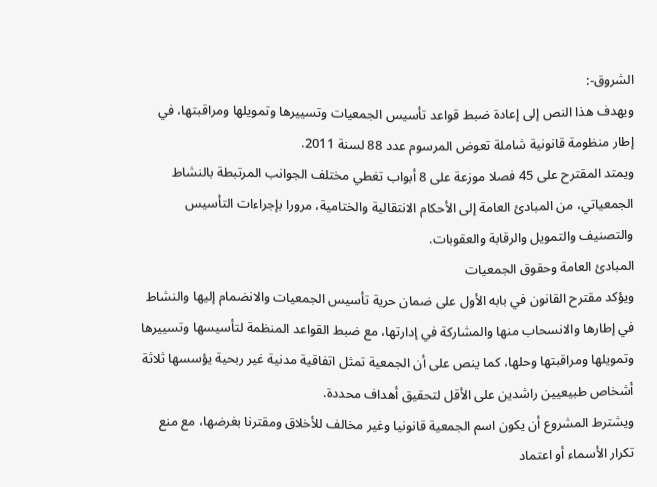الشروق-:
ويهدف هذا النص إلى إعادة ضبط قواعد تأسيس الجمعيات وتسييرها وتمويلها ومراقبتها، في إطار منظومة قانونية شاملة تعوض المرسوم عدد 88 لسنة 2011.
ويمتد المقترح على 45 فصلا موزعة على 8 أبواب تغطي مختلف الجوانب المرتبطة بالنشاط الجمعياتي، من المبادئ العامة إلى الأحكام الانتقالية والختامية، مرورا بإجراءات التأسيس والتصنيف والتمويل والرقابة والعقوبات.
المبادئ العامة وحقوق الجمعيات
ويؤكد مقترح القانون في بابه الأول على ضمان حرية تأسيس الجمعيات والانضمام إليها والنشاط في إطارها والانسحاب منها والمشاركة في إدارتها، مع ضبط القواعد المنظمة لتأسيسها وتسييرها وتمويلها ومراقبتها وحلها، كما ينص على أن الجمعية تمثل اتفاقية مدنية غير ربحية يؤسسها ثلاثة أشخاص طبيعيين راشدين على الأقل لتحقيق أهداف محددة.
ويشترط المشروع أن يكون اسم الجمعية قانونيا وغير مخالف للأخلاق ومقترنا بغرضها، مع منع تكرار الأسماء أو اعتماد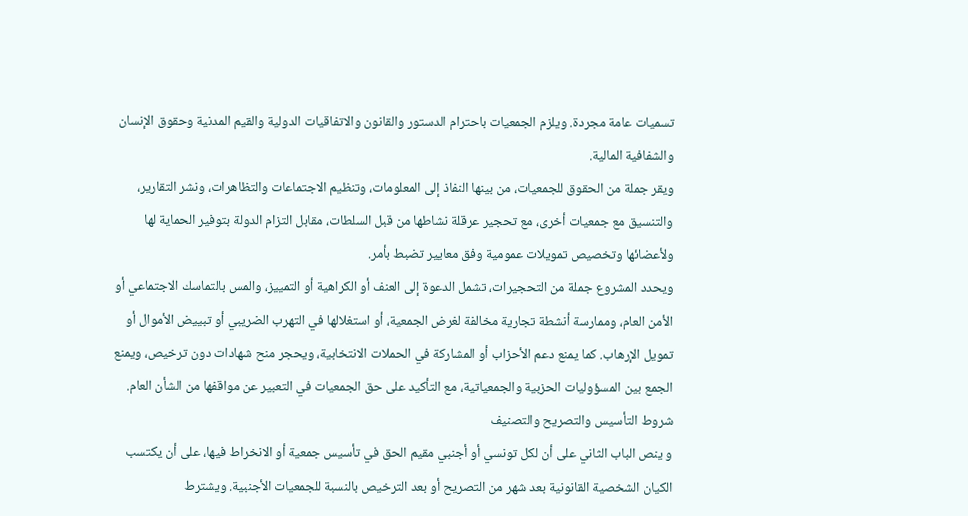تسميات عامة مجردة. ويلزم الجمعيات باحترام الدستور والقانون والاتفاقيات الدولية والقيم المدنية وحقوق الإنسان والشفافية المالية.
ويقر جملة من الحقوق للجمعيات، من بينها النفاذ إلى المعلومات، وتنظيم الاجتماعات والتظاهرات، ونشر التقارير، والتنسيق مع جمعيات أخرى، مع تحجير عرقلة نشاطها من قبل السلطات، مقابل التزام الدولة بتوفير الحماية لها ولأعضائها وتخصيص تمويلات عمومية وفق معايير تضبط بأمر.
ويحدد المشروع جملة من التحجيرات، تشمل الدعوة إلى العنف أو الكراهية أو التمييز، والمس بالتماسك الاجتماعي أو الأمن العام، وممارسة أنشطة تجارية مخالفة لغرض الجمعية، أو استغلالها في التهرب الضريبي أو تبييض الأموال أو تمويل الإرهاب. كما يمنع دعم الأحزاب أو المشاركة في الحملات الانتخابية، ويحجر منح شهادات دون ترخيص، ويمنع الجمع بين المسؤوليات الحزبية والجمعياتية، مع التأكيد على حق الجمعيات في التعبير عن مواقفها من الشأن العام.
شروط التأسيس والتصريح والتصنيف
و ينص الباب الثاني على أن لكل تونسي أو أجنبي مقيم الحق في تأسيس جمعية أو الانخراط فيها، على أن يكتسب الكيان الشخصية القانونية بعد شهر من التصريح أو بعد الترخيص بالنسبة للجمعيات الأجنبية. ويشترط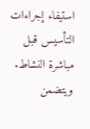استيفاء إجراءات التأسيس قبل مباشرة النشاط.
ويتضمن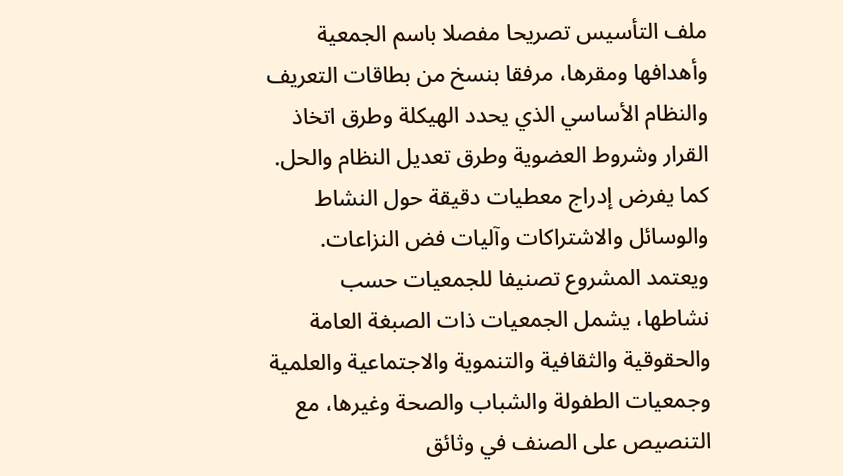ملف التأسيس تصريحا مفصلا باسم الجمعية وأهدافها ومقرها، مرفقا بنسخ من بطاقات التعريف والنظام الأساسي الذي يحدد الهيكلة وطرق اتخاذ القرار وشروط العضوية وطرق تعديل النظام والحل. كما يفرض إدراج معطيات دقيقة حول النشاط والوسائل والاشتراكات وآليات فض النزاعات.
ويعتمد المشروع تصنيفا للجمعيات حسب نشاطها، يشمل الجمعيات ذات الصبغة العامة والحقوقية والثقافية والتنموية والاجتماعية والعلمية وجمعيات الطفولة والشباب والصحة وغيرها، مع التنصيص على الصنف في وثائق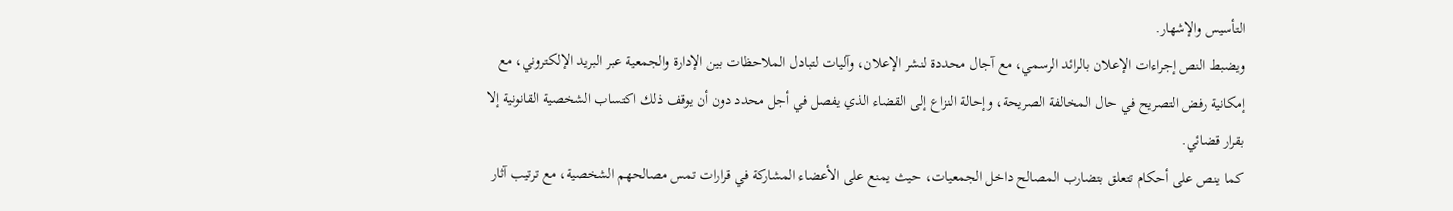التأسيس والإشهار.
ويضبط النص إجراءات الإعلان بالرائد الرسمي، مع آجال محددة لنشر الإعلان، وآليات لتبادل الملاحظات بين الإدارة والجمعية عبر البريد الإلكتروني، مع إمكانية رفض التصريح في حال المخالفة الصريحة، وإحالة النزاع إلى القضاء الذي يفصل في أجل محدد دون أن يوقف ذلك اكتساب الشخصية القانونية إلا بقرار قضائي.
كما ينص على أحكام تتعلق بتضارب المصالح داخل الجمعيات، حيث يمنع على الأعضاء المشاركة في قرارات تمس مصالحهم الشخصية، مع ترتيب آثار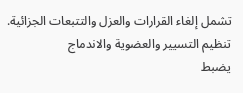تشمل إلغاء القرارات والعزل والتتبعات الجزائية.
تنظيم التسيير والعضوية والاندماج
يضبط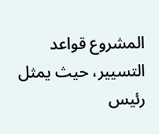المشروع قواعد التسيير، حيث يمثل رئيس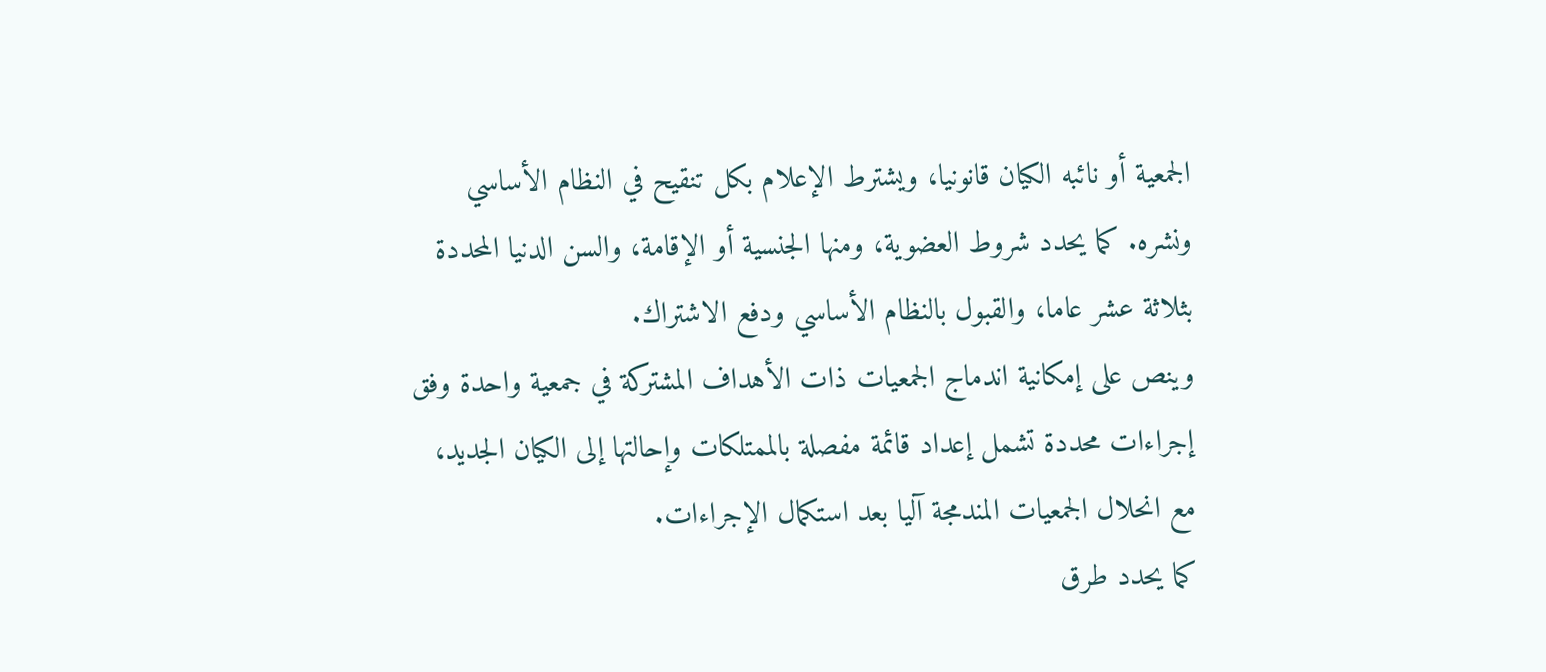الجمعية أو نائبه الكيان قانونيا، ويشترط الإعلام بكل تنقيح في النظام الأساسي ونشره. كما يحدد شروط العضوية، ومنها الجنسية أو الإقامة، والسن الدنيا المحددة بثلاثة عشر عاما، والقبول بالنظام الأساسي ودفع الاشتراك.
وينص على إمكانية اندماج الجمعيات ذات الأهداف المشتركة في جمعية واحدة وفق إجراءات محددة تشمل إعداد قائمة مفصلة بالممتلكات وإحالتها إلى الكيان الجديد، مع انحلال الجمعيات المندمجة آليا بعد استكمال الإجراءات.
كما يحدد طرق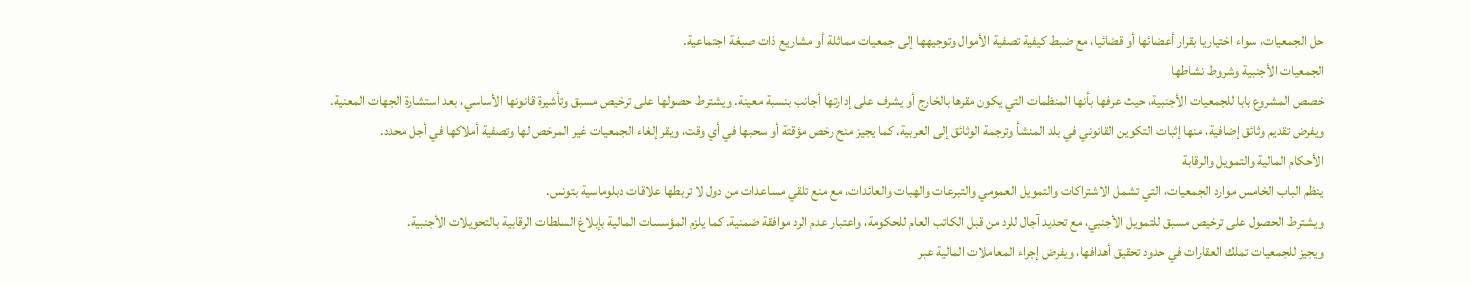حل الجمعيات، سواء اختياريا بقرار أعضائها أو قضائيا، مع ضبط كيفية تصفية الأموال وتوجيهها إلى جمعيات مماثلة أو مشاريع ذات صبغة اجتماعية.
الجمعيات الأجنبية وشروط نشاطها
خصص المشروع بابا للجمعيات الأجنبية، حيث عرفها بأنها المنظمات التي يكون مقرها بالخارج أو يشرف على إدارتها أجانب بنسبة معينة. ويشترط حصولها على ترخيص مسبق وتأشيرة قانونها الأساسي، بعد استشارة الجهات المعنية.
ويفرض تقديم وثائق إضافية، منها إثبات التكوين القانوني في بلد المنشأ وترجمة الوثائق إلى العربية. كما يجيز منح رخص مؤقتة أو سحبها في أي وقت، ويقر إلغاء الجمعيات غير المرخص لها وتصفية أملاكها في أجل محدد.
الأحكام المالية والتمويل والرقابة
ينظم الباب الخامس موارد الجمعيات، التي تشمل الاشتراكات والتمويل العمومي والتبرعات والهبات والعائدات، مع منع تلقي مساعدات من دول لا تربطها علاقات دبلوماسية بتونس.
ويشترط الحصول على ترخيص مسبق للتمويل الأجنبي، مع تحديد آجال للرد من قبل الكاتب العام للحكومة، واعتبار عدم الرد موافقة ضمنية. كما يلزم المؤسسات المالية بإبلاغ السلطات الرقابية بالتحويلات الأجنبية.
ويجيز للجمعيات تملك العقارات في حدود تحقيق أهدافها، ويفرض إجراء المعاملات المالية عبر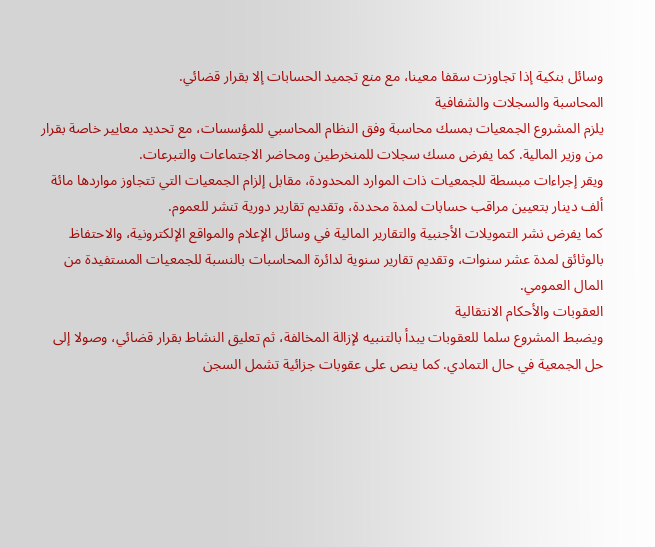وسائل بنكية إذا تجاوزت سقفا معينا، مع منع تجميد الحسابات إلا بقرار قضائي.
المحاسبة والسجلات والشفافية
يلزم المشروع الجمعيات بمسك محاسبة وفق النظام المحاسبي للمؤسسات، مع تحديد معايير خاصة بقرار من وزير المالية. كما يفرض مسك سجلات للمنخرطين ومحاضر الاجتماعات والتبرعات.
ويقر إجراءات مبسطة للجمعيات ذات الموارد المحدودة، مقابل إلزام الجمعيات التي تتجاوز مواردها مائة ألف دينار بتعيين مراقب حسابات لمدة محددة، وتقديم تقارير دورية تنشر للعموم.
كما يفرض نشر التمويلات الأجنبية والتقارير المالية في وسائل الإعلام والمواقع الإلكترونية، والاحتفاظ بالوثائق لمدة عشر سنوات، وتقديم تقارير سنوية لدائرة المحاسبات بالنسبة للجمعيات المستفيدة من المال العمومي.
العقوبات والأحكام الانتقالية
ويضبط المشروع سلما للعقوبات يبدأ بالتنبيه لإزالة المخالفة، ثم تعليق النشاط بقرار قضائي، وصولا إلى حل الجمعية في حال التمادي. كما ينص على عقوبات جزائية تشمل السجن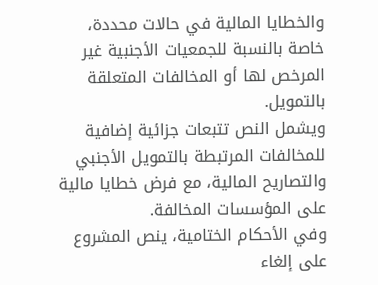والخطايا المالية في حالات محددة، خاصة بالنسبة للجمعيات الأجنبية غير المرخص لها أو المخالفات المتعلقة بالتمويل.
ويشمل النص تتبعات جزائية إضافية للمخالفات المرتبطة بالتمويل الأجنبي والتصاريح المالية، مع فرض خطايا مالية على المؤسسات المخالفة.
وفي الأحكام الختامية، ينص المشروع على إلغاء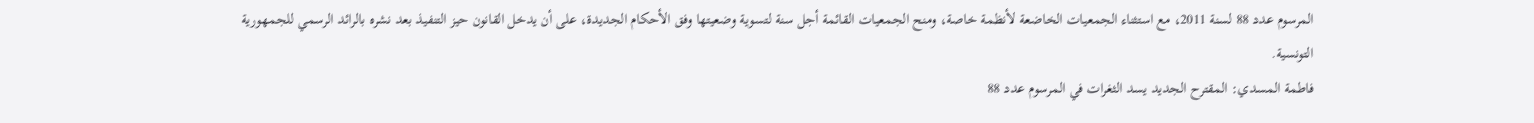المرسوم عدد 88 لسنة 2011، مع استثناء الجمعيات الخاضعة لأنظمة خاصة، ومنح الجمعيات القائمة أجل سنة لتسوية وضعيتها وفق الأحكام الجديدة، على أن يدخل القانون حيز التنفيذ بعد نشره بالرائد الرسمي للجمهورية التونسية.
فاطمة المسدي: المقترح الجديد يسد الثغرات في المرسوم عدد 88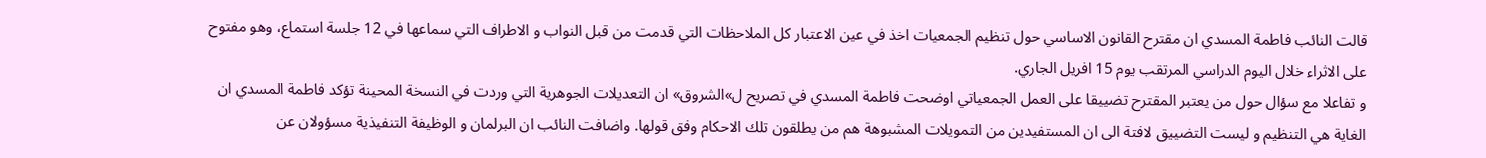قالت النائب فاطمة المسدي ان مقترح القانون الاساسي حول تنظيم الجمعيات اخذ في عين الاعتبار كل الملاحظات التي قدمت من قبل النواب و الاطراف التي سماعها في 12 جلسة استماع، وهو مفتوح على الاثراء خلال اليوم الدراسي المرتقب يوم 15 افريل الجاري.
و تفاعلا مع سؤال حول من يعتبر المقترح تضييقا على العمل الجمعياتي اوضحت فاطمة المسدي في تصريح ل»الشروق» ان التعديلات الجوهرية التي وردت في النسخة المحينة تؤكد فاطمة المسدي ان الغاية هي التنظيم و ليست التضييق لافتة الى ان المستفيدين من التمويلات المشبوهة هم من يطلقون تلك الاحكام وفق قولها. واضافت النائب ان البرلمان و الوظيفة التنفيذية مسؤولان عن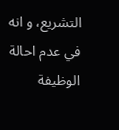التشريع، و انه في عدم احالة الوظيفة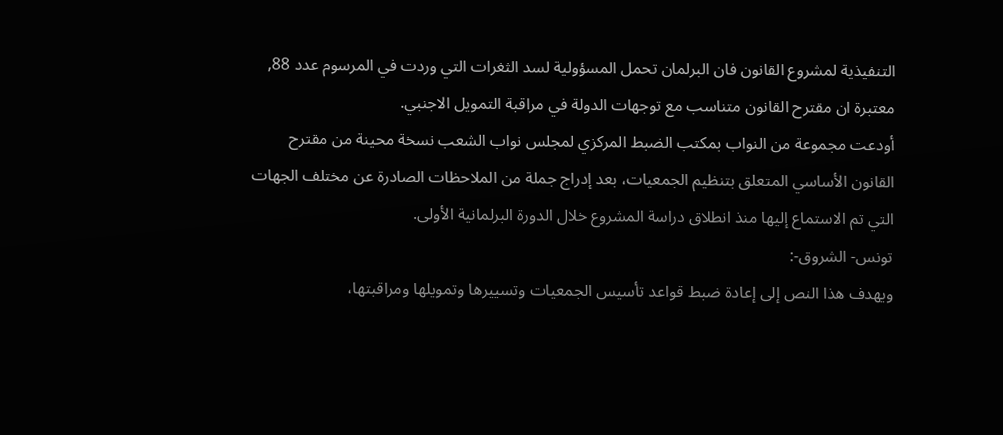التنفيذية لمشروع القانون فان البرلمان تحمل المسؤولية لسد الثغرات التي وردت في المرسوم عدد 88, معتبرة ان مقترح القانون متناسب مع توجهات الدولة في مراقبة التمويل الاجنبي.
أودعت مجموعة من النواب بمكتب الضبط المركزي لمجلس نواب الشعب نسخة محينة من مقترح القانون الأساسي المتعلق بتنظيم الجمعيات، بعد إدراج جملة من الملاحظات الصادرة عن مختلف الجهات التي تم الاستماع إليها منذ انطلاق دراسة المشروع خلال الدورة البرلمانية الأولى.
تونس- الشروق-:
ويهدف هذا النص إلى إعادة ضبط قواعد تأسيس الجمعيات وتسييرها وتمويلها ومراقبتها،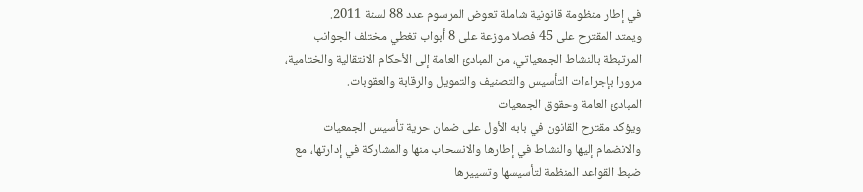في إطار منظومة قانونية شاملة تعوض المرسوم عدد 88 لسنة 2011.
ويمتد المقترح على 45 فصلا موزعة على 8 أبواب تغطي مختلف الجوانب المرتبطة بالنشاط الجمعياتي، من المبادئ العامة إلى الأحكام الانتقالية والختامية، مرورا بإجراءات التأسيس والتصنيف والتمويل والرقابة والعقوبات.
المبادئ العامة وحقوق الجمعيات
ويؤكد مقترح القانون في بابه الأول على ضمان حرية تأسيس الجمعيات والانضمام إليها والنشاط في إطارها والانسحاب منها والمشاركة في إدارتها، مع ضبط القواعد المنظمة لتأسيسها وتسييرها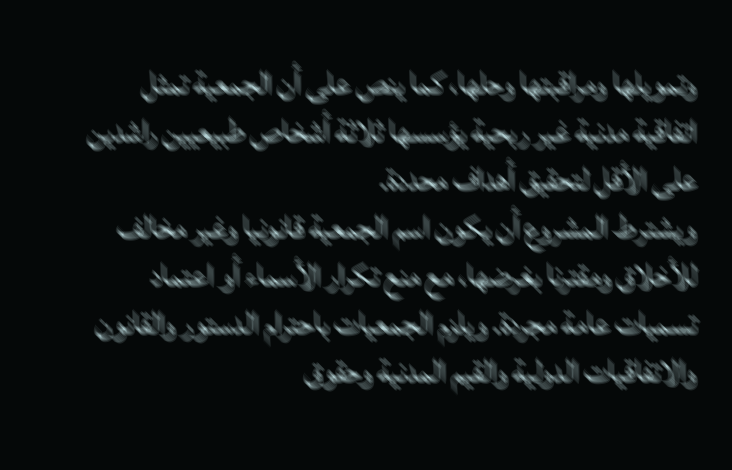وتمويلها ومراقبتها وحلها، كما ينص على أن الجمعية تمثل اتفاقية مدنية غير ربحية يؤسسها ثلاثة أشخاص طبيعيين راشدين على الأقل لتحقيق أهداف محددة.
ويشترط المشروع أن يكون اسم الجمعية قانونيا وغير مخالف للأخلاق ومقترنا بغرضها، مع منع تكرار الأسماء أو اعتماد تسميات عامة مجردة. ويلزم الجمعيات باحترام الدستور والقانون والاتفاقيات الدولية والقيم المدنية وحقوق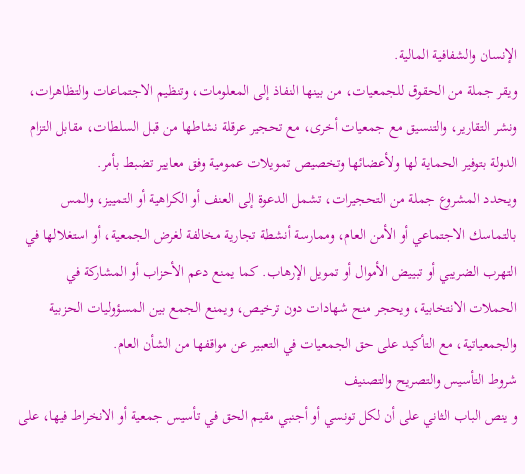الإنسان والشفافية المالية.
ويقر جملة من الحقوق للجمعيات، من بينها النفاذ إلى المعلومات، وتنظيم الاجتماعات والتظاهرات، ونشر التقارير، والتنسيق مع جمعيات أخرى، مع تحجير عرقلة نشاطها من قبل السلطات، مقابل التزام الدولة بتوفير الحماية لها ولأعضائها وتخصيص تمويلات عمومية وفق معايير تضبط بأمر.
ويحدد المشروع جملة من التحجيرات، تشمل الدعوة إلى العنف أو الكراهية أو التمييز، والمس بالتماسك الاجتماعي أو الأمن العام، وممارسة أنشطة تجارية مخالفة لغرض الجمعية، أو استغلالها في التهرب الضريبي أو تبييض الأموال أو تمويل الإرهاب. كما يمنع دعم الأحزاب أو المشاركة في الحملات الانتخابية، ويحجر منح شهادات دون ترخيص، ويمنع الجمع بين المسؤوليات الحزبية والجمعياتية، مع التأكيد على حق الجمعيات في التعبير عن مواقفها من الشأن العام.
شروط التأسيس والتصريح والتصنيف
و ينص الباب الثاني على أن لكل تونسي أو أجنبي مقيم الحق في تأسيس جمعية أو الانخراط فيها، على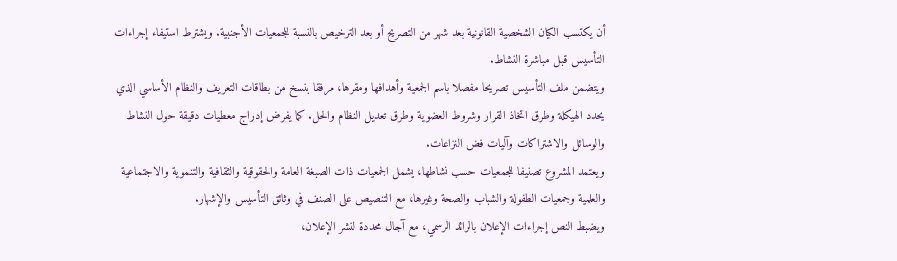أن يكتسب الكيان الشخصية القانونية بعد شهر من التصريح أو بعد الترخيص بالنسبة للجمعيات الأجنبية. ويشترط استيفاء إجراءات التأسيس قبل مباشرة النشاط.
ويتضمن ملف التأسيس تصريحا مفصلا باسم الجمعية وأهدافها ومقرها، مرفقا بنسخ من بطاقات التعريف والنظام الأساسي الذي يحدد الهيكلة وطرق اتخاذ القرار وشروط العضوية وطرق تعديل النظام والحل. كما يفرض إدراج معطيات دقيقة حول النشاط والوسائل والاشتراكات وآليات فض النزاعات.
ويعتمد المشروع تصنيفا للجمعيات حسب نشاطها، يشمل الجمعيات ذات الصبغة العامة والحقوقية والثقافية والتنموية والاجتماعية والعلمية وجمعيات الطفولة والشباب والصحة وغيرها، مع التنصيص على الصنف في وثائق التأسيس والإشهار.
ويضبط النص إجراءات الإعلان بالرائد الرسمي، مع آجال محددة لنشر الإعلان،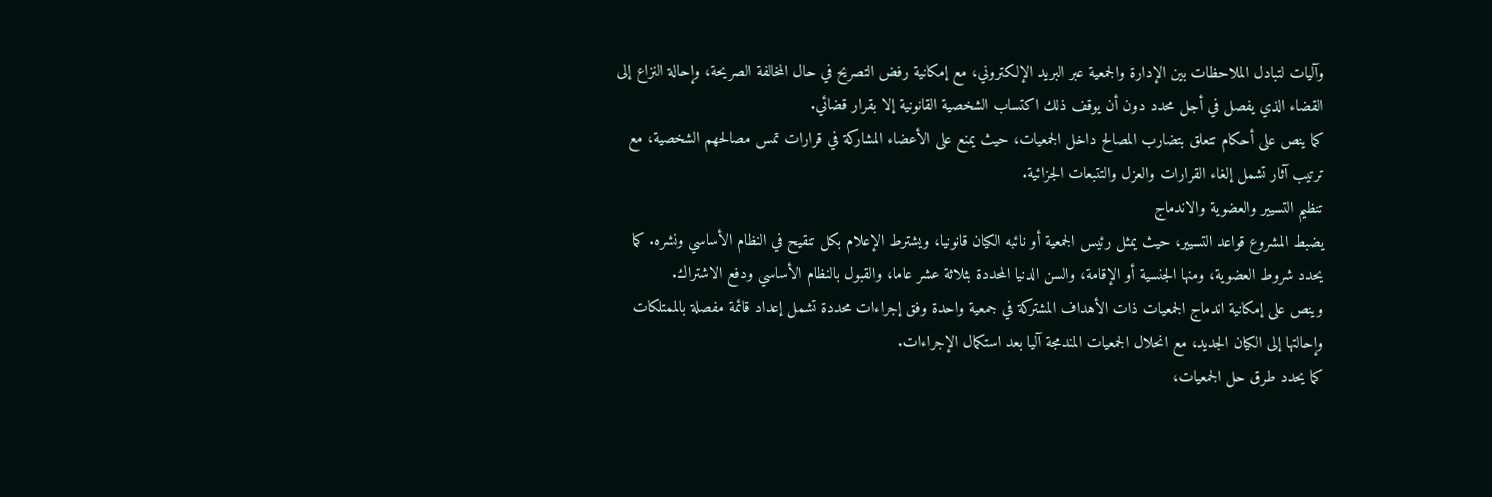وآليات لتبادل الملاحظات بين الإدارة والجمعية عبر البريد الإلكتروني، مع إمكانية رفض التصريح في حال المخالفة الصريحة، وإحالة النزاع إلى القضاء الذي يفصل في أجل محدد دون أن يوقف ذلك اكتساب الشخصية القانونية إلا بقرار قضائي.
كما ينص على أحكام تتعلق بتضارب المصالح داخل الجمعيات، حيث يمنع على الأعضاء المشاركة في قرارات تمس مصالحهم الشخصية، مع ترتيب آثار تشمل إلغاء القرارات والعزل والتتبعات الجزائية.
تنظيم التسيير والعضوية والاندماج
يضبط المشروع قواعد التسيير، حيث يمثل رئيس الجمعية أو نائبه الكيان قانونيا، ويشترط الإعلام بكل تنقيح في النظام الأساسي ونشره. كما يحدد شروط العضوية، ومنها الجنسية أو الإقامة، والسن الدنيا المحددة بثلاثة عشر عاما، والقبول بالنظام الأساسي ودفع الاشتراك.
وينص على إمكانية اندماج الجمعيات ذات الأهداف المشتركة في جمعية واحدة وفق إجراءات محددة تشمل إعداد قائمة مفصلة بالممتلكات وإحالتها إلى الكيان الجديد، مع انحلال الجمعيات المندمجة آليا بعد استكمال الإجراءات.
كما يحدد طرق حل الجمعيات،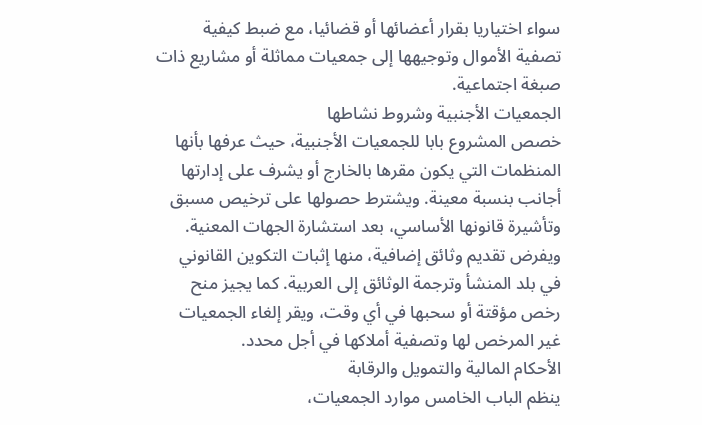سواء اختياريا بقرار أعضائها أو قضائيا، مع ضبط كيفية تصفية الأموال وتوجيهها إلى جمعيات مماثلة أو مشاريع ذات صبغة اجتماعية.
الجمعيات الأجنبية وشروط نشاطها
خصص المشروع بابا للجمعيات الأجنبية، حيث عرفها بأنها المنظمات التي يكون مقرها بالخارج أو يشرف على إدارتها أجانب بنسبة معينة. ويشترط حصولها على ترخيص مسبق وتأشيرة قانونها الأساسي، بعد استشارة الجهات المعنية.
ويفرض تقديم وثائق إضافية، منها إثبات التكوين القانوني في بلد المنشأ وترجمة الوثائق إلى العربية. كما يجيز منح رخص مؤقتة أو سحبها في أي وقت، ويقر إلغاء الجمعيات غير المرخص لها وتصفية أملاكها في أجل محدد.
الأحكام المالية والتمويل والرقابة
ينظم الباب الخامس موارد الجمعيات،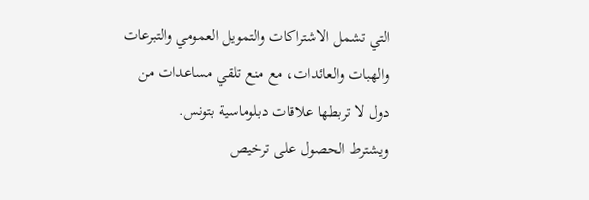التي تشمل الاشتراكات والتمويل العمومي والتبرعات والهبات والعائدات، مع منع تلقي مساعدات من دول لا تربطها علاقات دبلوماسية بتونس.
ويشترط الحصول على ترخيص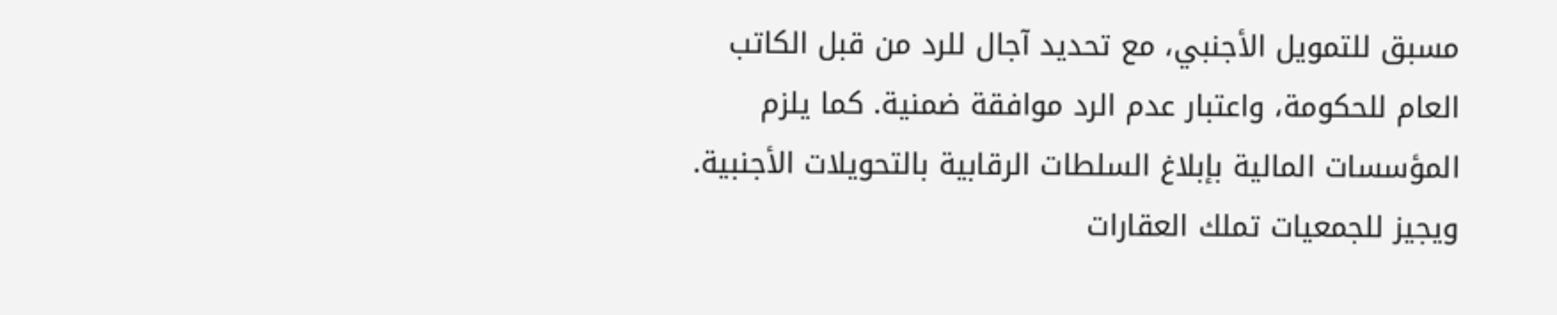مسبق للتمويل الأجنبي، مع تحديد آجال للرد من قبل الكاتب العام للحكومة، واعتبار عدم الرد موافقة ضمنية. كما يلزم المؤسسات المالية بإبلاغ السلطات الرقابية بالتحويلات الأجنبية.
ويجيز للجمعيات تملك العقارات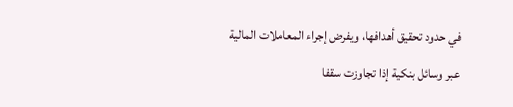في حدود تحقيق أهدافها، ويفرض إجراء المعاملات المالية عبر وسائل بنكية إذا تجاوزت سقفا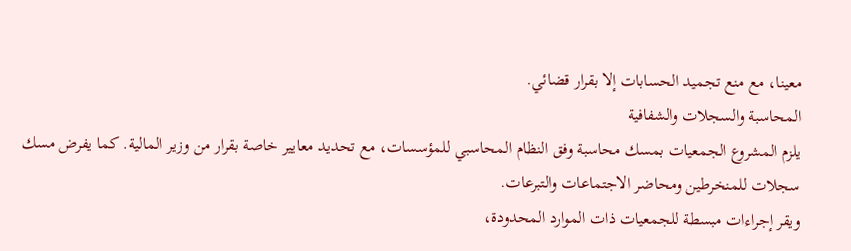معينا، مع منع تجميد الحسابات إلا بقرار قضائي.
المحاسبة والسجلات والشفافية
يلزم المشروع الجمعيات بمسك محاسبة وفق النظام المحاسبي للمؤسسات، مع تحديد معايير خاصة بقرار من وزير المالية. كما يفرض مسك سجلات للمنخرطين ومحاضر الاجتماعات والتبرعات.
ويقر إجراءات مبسطة للجمعيات ذات الموارد المحدودة،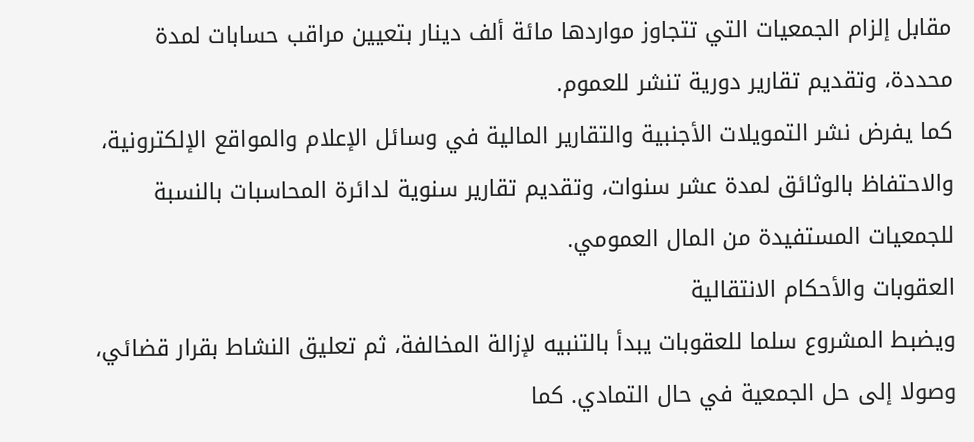مقابل إلزام الجمعيات التي تتجاوز مواردها مائة ألف دينار بتعيين مراقب حسابات لمدة محددة، وتقديم تقارير دورية تنشر للعموم.
كما يفرض نشر التمويلات الأجنبية والتقارير المالية في وسائل الإعلام والمواقع الإلكترونية، والاحتفاظ بالوثائق لمدة عشر سنوات، وتقديم تقارير سنوية لدائرة المحاسبات بالنسبة للجمعيات المستفيدة من المال العمومي.
العقوبات والأحكام الانتقالية
ويضبط المشروع سلما للعقوبات يبدأ بالتنبيه لإزالة المخالفة، ثم تعليق النشاط بقرار قضائي، وصولا إلى حل الجمعية في حال التمادي. كما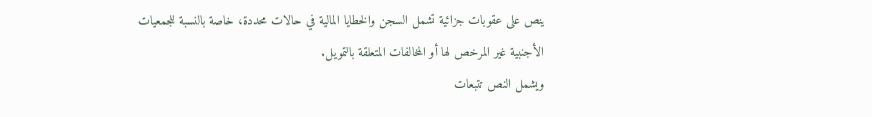ينص على عقوبات جزائية تشمل السجن والخطايا المالية في حالات محددة، خاصة بالنسبة للجمعيات الأجنبية غير المرخص لها أو المخالفات المتعلقة بالتمويل.
ويشمل النص تتبعات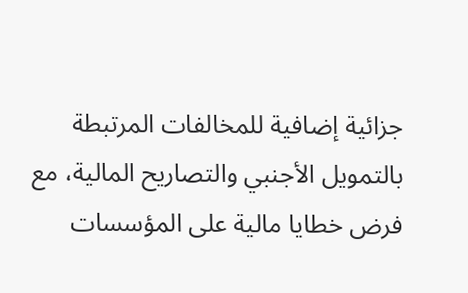جزائية إضافية للمخالفات المرتبطة بالتمويل الأجنبي والتصاريح المالية، مع فرض خطايا مالية على المؤسسات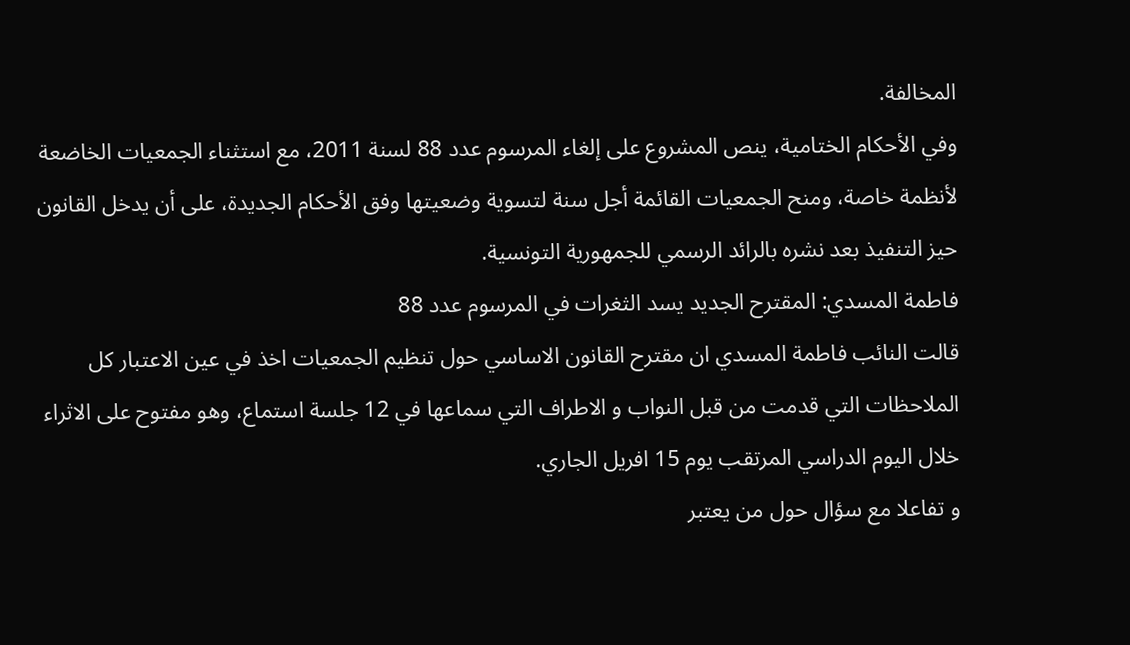المخالفة.
وفي الأحكام الختامية، ينص المشروع على إلغاء المرسوم عدد 88 لسنة 2011، مع استثناء الجمعيات الخاضعة لأنظمة خاصة، ومنح الجمعيات القائمة أجل سنة لتسوية وضعيتها وفق الأحكام الجديدة، على أن يدخل القانون حيز التنفيذ بعد نشره بالرائد الرسمي للجمهورية التونسية.
فاطمة المسدي: المقترح الجديد يسد الثغرات في المرسوم عدد 88
قالت النائب فاطمة المسدي ان مقترح القانون الاساسي حول تنظيم الجمعيات اخذ في عين الاعتبار كل الملاحظات التي قدمت من قبل النواب و الاطراف التي سماعها في 12 جلسة استماع، وهو مفتوح على الاثراء خلال اليوم الدراسي المرتقب يوم 15 افريل الجاري.
و تفاعلا مع سؤال حول من يعتبر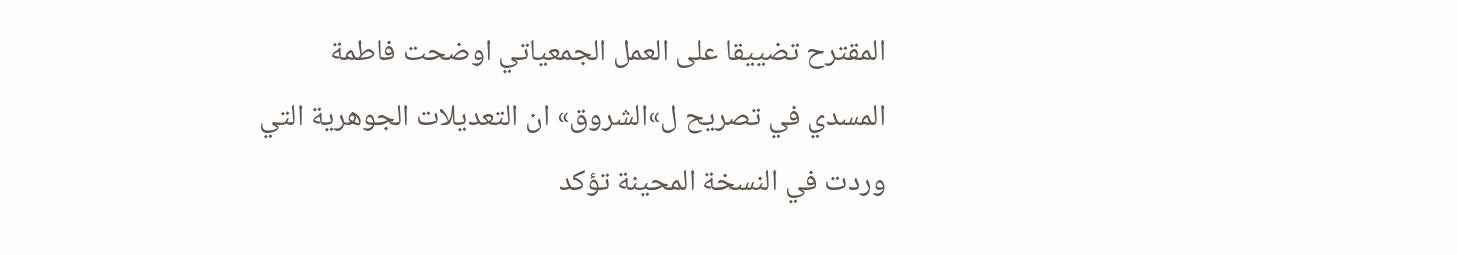المقترح تضييقا على العمل الجمعياتي اوضحت فاطمة المسدي في تصريح ل»الشروق» ان التعديلات الجوهرية التي وردت في النسخة المحينة تؤكد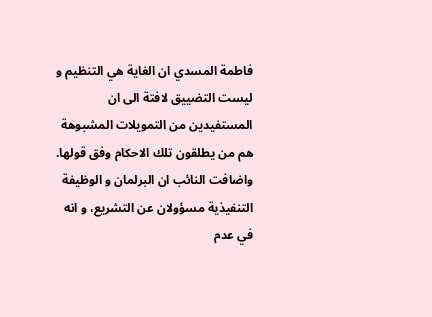فاطمة المسدي ان الغاية هي التنظيم و ليست التضييق لافتة الى ان المستفيدين من التمويلات المشبوهة هم من يطلقون تلك الاحكام وفق قولها. واضافت النائب ان البرلمان و الوظيفة التنفيذية مسؤولان عن التشريع، و انه في عدم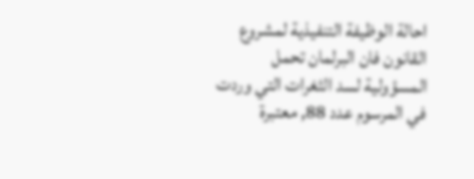احالة الوظيفة التنفيذية لمشروع القانون فان البرلمان تحمل المسؤولية لسد الثغرات التي وردت في المرسوم عدد 88, معتبرة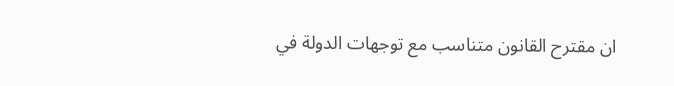ان مقترح القانون متناسب مع توجهات الدولة في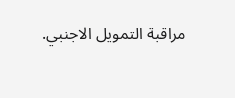مراقبة التمويل الاجنبي.